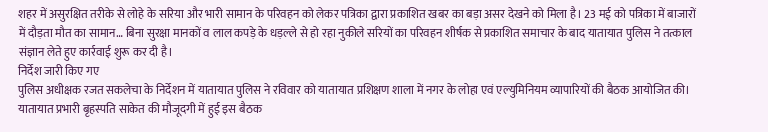शहर में असुरक्षित तरीके से लोहे के सरिया और भारी सामान के परिवहन को लेकर पत्रिका द्वारा प्रकाशित खबर का बड़ा असर देखने को मिला है। 23 मई को पत्रिका में बाजारों में दौड़ता मौत का सामान… बिना सुरक्षा मानकों व लाल कपड़े के धड़ल्ले से हो रहा नुकीले सरियों का परिवहन शीर्षक से प्रकाशित समाचार के बाद यातायात पुलिस ने तत्काल संज्ञान लेते हुए कार्रवाई शुरू कर दी है।
निर्देश जारी किए गए
पुलिस अधीक्षक रजत सकलेचा के निर्देशन में यातायात पुलिस ने रविवार को यातायात प्रशिक्षण शाला में नगर के लोहा एवं एल्युमिनियम व्यापारियों की बैठक आयोजित की। यातायात प्रभारी बृहस्पति साकेत की मौजूदगी में हुई इस बैठक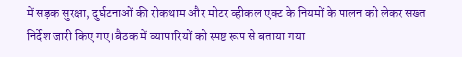में सड़क सुरक्षा, दुर्घटनाओं की रोकथाम और मोटर व्हीकल एक्ट के नियमों के पालन को लेकर सख्त निर्देश जारी किए गए।बैठक में व्यापारियों को स्पष्ट रूप से बताया गया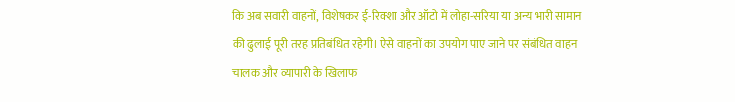कि अब सवारी वाहनों, विशेषकर ई-रिक्शा और ऑटो में लोहा-सरिया या अन्य भारी सामान की ढुलाई पूरी तरह प्रतिबंधित रहेगी। ऐसे वाहनों का उपयोग पाए जाने पर संबंधित वाहन चालक और व्यापारी के खिलाफ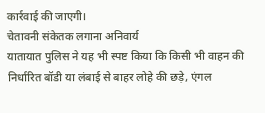कार्रवाई की जाएगी।
चेतावनी संकेतक लगाना अनिवार्य
यातायात पुलिस ने यह भी स्पष्ट किया कि किसी भी वाहन की निर्धारित बॉडी या लंबाई से बाहर लोहे की छड़े, एंगल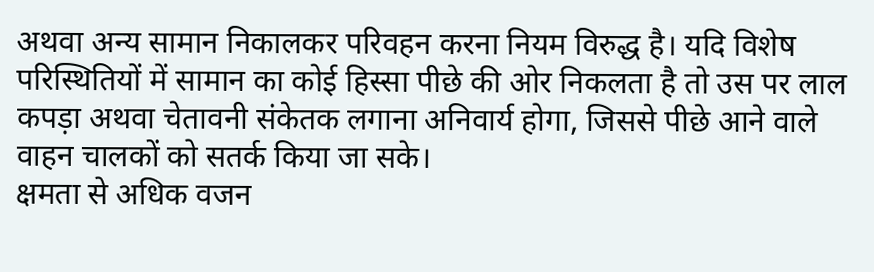अथवा अन्य सामान निकालकर परिवहन करना नियम विरुद्ध है। यदि विशेष परिस्थितियों में सामान का कोई हिस्सा पीछे की ओर निकलता है तो उस पर लाल कपड़ा अथवा चेतावनी संकेतक लगाना अनिवार्य होगा, जिससे पीछे आने वाले वाहन चालकों को सतर्क किया जा सके।
क्षमता से अधिक वजन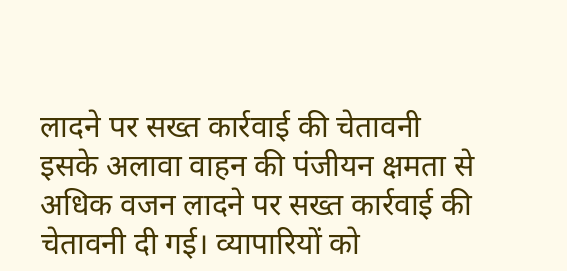लादने पर सख्त कार्रवाई की चेतावनी
इसके अलावा वाहन की पंजीयन क्षमता से अधिक वजन लादने पर सख्त कार्रवाई की चेतावनी दी गई। व्यापारियों को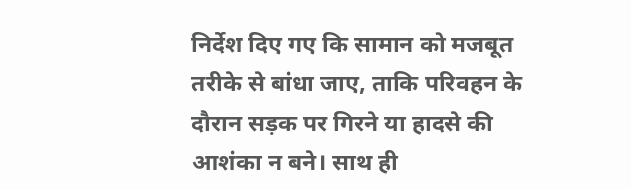निर्देश दिए गए कि सामान को मजबूत तरीके से बांधा जाए, ताकि परिवहन के दौरान सड़क पर गिरने या हादसे की आशंका न बने। साथ ही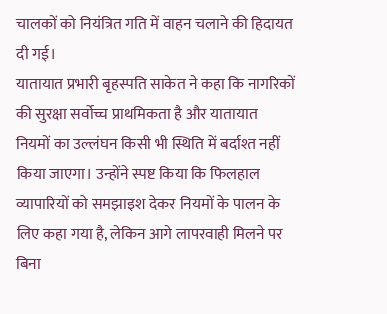चालकों को नियंत्रित गति में वाहन चलाने की हिदायत दी गई।
यातायात प्रभारी बृहस्पति साकेत ने कहा कि नागरिकों की सुरक्षा सर्वोच्च प्राथमिकता है और यातायात नियमों का उल्लंघन किसी भी स्थिति में बर्दाश्त नहीं किया जाएगा। उन्होंने स्पष्ट किया कि फिलहाल व्यापारियों को समझाइश देकर नियमों के पालन के लिए कहा गया है, लेकिन आगे लापरवाही मिलने पर बिना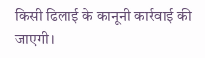किसी ढिलाई के कानूनी कार्रवाई की जाएगी।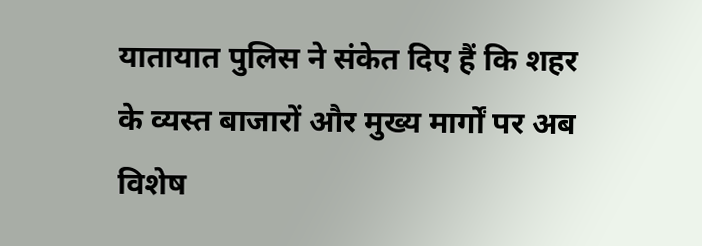यातायात पुलिस ने संकेत दिए हैं कि शहर के व्यस्त बाजारों और मुख्य मार्गों पर अब विशेष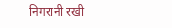निगरानी रखी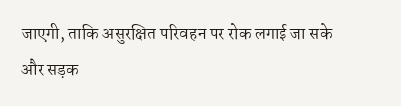जाएगी, ताकि असुरक्षित परिवहन पर रोक लगाई जा सके और सड़क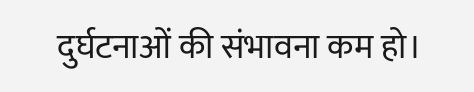दुर्घटनाओं की संभावना कम हो।